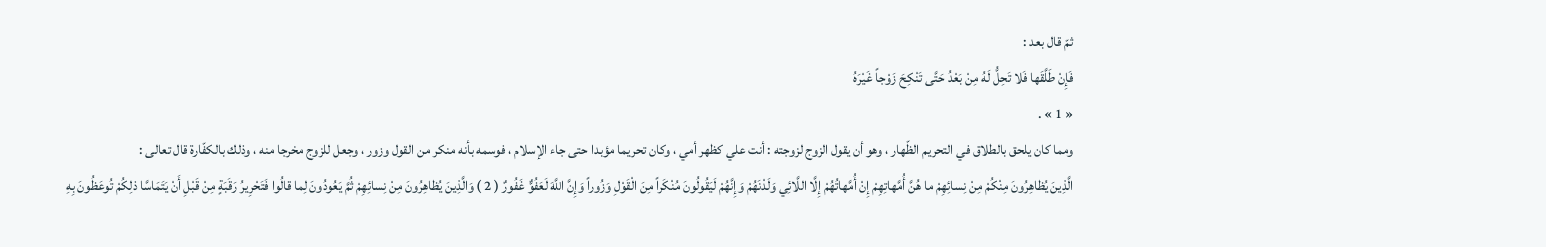ثمّ قال بعد :
فَإِنْ طَلَّقَها فَلا تَحِلُّ لَهُ مِنْ بَعْدُ حَتَّى تَنْكِحَ زَوْجاً غَيْرَهُ
« 1 » .
ومما كان يلحق بالطلاق في التحريم الظّهار ، وهو أن يقول الزوج لزوجته : أنت علي كظهر أمي ، وكان تحريما مؤبدا حتى جاء الإسلام ، فوسمه بأنه منكر من القول وزور ، وجعل للزوج مخرجا منه ، وذلك بالكفّارة قال تعالى :
الَّذِينَ يُظاهِرُونَ مِنْكُمْ مِنْ نِسائِهِمْ ما هُنَّ أُمَّهاتِهِمْ إِنْ أُمَّهاتُهُمْ إِلَّا اللَّائِي وَلَدْنَهُمْ وَإِنَّهُمْ لَيَقُولُونَ مُنْكَراً مِنَ الْقَوْلِ وَزُوراً وَإِنَّ اللَّهَ لَعَفُوٌّ غَفُورٌ ( 2 ) وَالَّذِينَ يُظاهِرُونَ مِنْ نِسائِهِمْ ثُمَّ يَعُودُونَ لِما قالُوا فَتَحْرِيرُ رَقَبَةٍ مِنْ قَبْلِ أَنْ يَتَمَاسَّا ذلِكُمْ تُوعَظُونَ بِهِ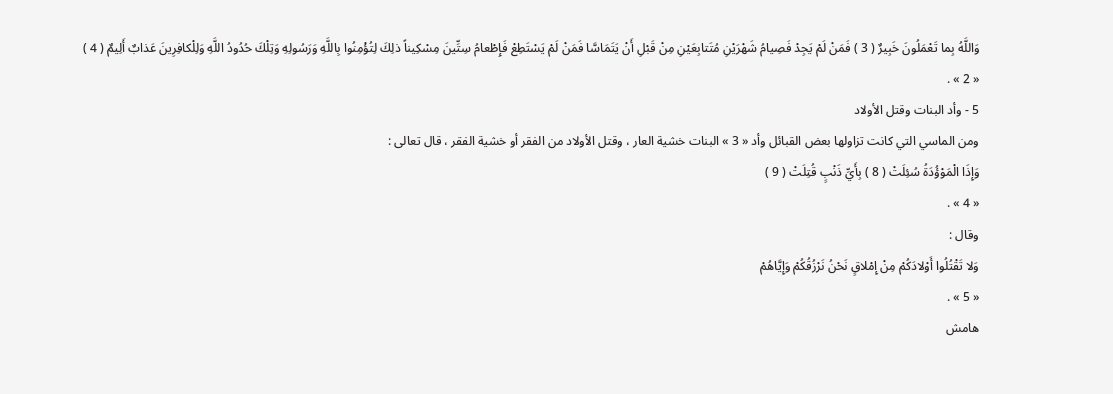وَاللَّهُ بِما تَعْمَلُونَ خَبِيرٌ ( 3 ) فَمَنْ لَمْ يَجِدْ فَصِيامُ شَهْرَيْنِ مُتَتابِعَيْنِ مِنْ قَبْلِ أَنْ يَتَمَاسَّا فَمَنْ لَمْ يَسْتَطِعْ فَإِطْعامُ سِتِّينَ مِسْكِيناً ذلِكَ لِتُؤْمِنُوا بِاللَّهِ وَرَسُولِهِ وَتِلْكَ حُدُودُ اللَّهِ وَلِلْكافِرِينَ عَذابٌ أَلِيمٌ ( 4 )
« 2 » .
5 - وأد البنات وقتل الأولاد
ومن الماسي التي كانت تزاولها بعض القبائل وأد « 3 » البنات خشية العار ، وقتل الأولاد من الفقر أو خشية الفقر ، قال تعالى :
وَإِذَا الْمَوْؤُدَةُ سُئِلَتْ ( 8 ) بِأَيِّ ذَنْبٍ قُتِلَتْ ( 9 )
« 4 » .
وقال :
وَلا تَقْتُلُوا أَوْلادَكُمْ مِنْ إِمْلاقٍ نَحْنُ نَرْزُقُكُمْ وَإِيَّاهُمْ
« 5 » .
هامش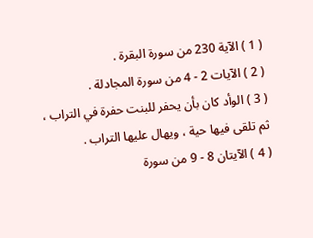( 1 ) الآية 230 من سورة البقرة .
( 2 ) الآيات 2 - 4 من سورة المجادلة .
( 3 ) الوأد كان بأن يحفر للبنت حفرة في التراب ، ثم تلقى فيها حية ، ويهال عليها التراب .
( 4 ) الآيتان 8 - 9 من سورة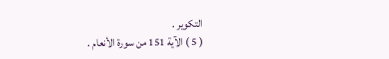التكوير .
( 5 ) الآية 151 من سورة الأنعام .